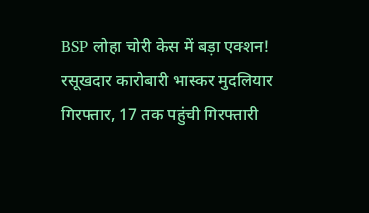BSP लोहा चोरी केस में बड़ा एक्शन! रसूखदार कारोबारी भास्कर मुदलियार गिरफ्तार, 17 तक पहुंची गिरफ्तारी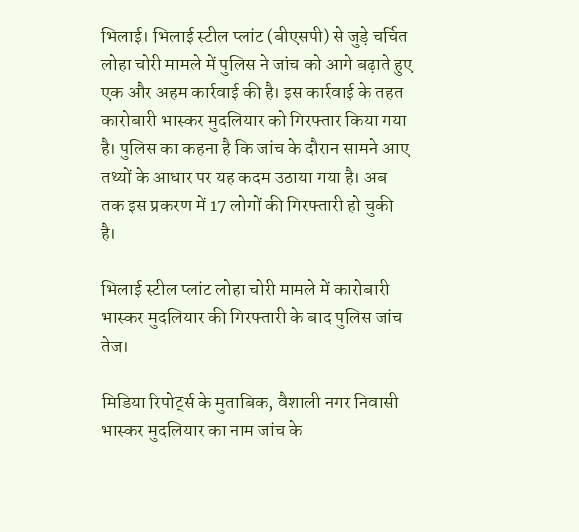भिलाई। भिलाई स्टील प्लांट (बीएसपी) से जुड़े चर्चित लोहा चोरी मामले में पुलिस ने जांच को आगे बढ़ाते हुए एक और अहम कार्रवाई की है। इस कार्रवाई के तहत कारोबारी भास्कर मुदलियार को गिरफ्तार किया गया है। पुलिस का कहना है कि जांच के दौरान सामने आए तथ्यों के आधार पर यह कदम उठाया गया है। अब तक इस प्रकरण में 17 लोगों की गिरफ्तारी हो चुकी है।

भिलाई स्टील प्लांट लोहा चोरी मामले में कारोबारी भास्कर मुदलियार की गिरफ्तारी के बाद पुलिस जांच तेज।

मिडिया रिपोर्ट्स के मुताबिक, वैशाली नगर निवासी भास्कर मुदलियार का नाम जांच के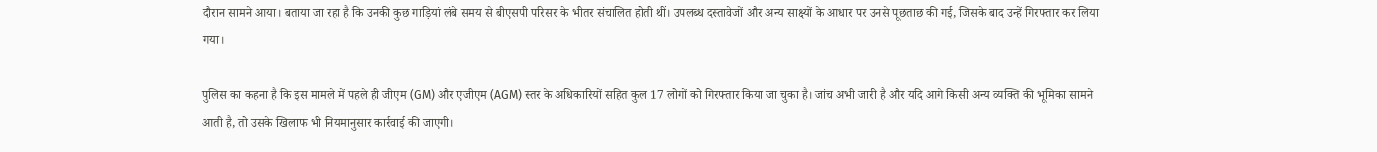दौरान सामने आया। बताया जा रहा है कि उनकी कुछ गाड़ियां लंबे समय से बीएसपी परिसर के भीतर संचालित होती थीं। उपलब्ध दस्तावेजों और अन्य साक्ष्यों के आधार पर उनसे पूछताछ की गई, जिसके बाद उन्हें गिरफ्तार कर लिया गया।

पुलिस का कहना है कि इस मामले में पहले ही जीएम (GM) और एजीएम (AGM) स्तर के अधिकारियों सहित कुल 17 लोगों को गिरफ्तार किया जा चुका है। जांच अभी जारी है और यदि आगे किसी अन्य व्यक्ति की भूमिका सामने आती है, तो उसके खिलाफ भी नियमानुसार कार्रवाई की जाएगी।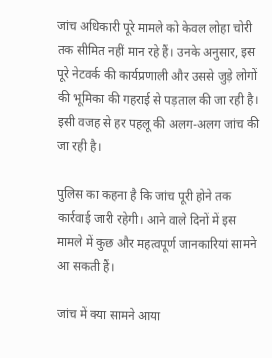जांच अधिकारी पूरे मामले को केवल लोहा चोरी तक सीमित नहीं मान रहे हैं। उनके अनुसार, इस पूरे नेटवर्क की कार्यप्रणाली और उससे जुड़े लोगों की भूमिका की गहराई से पड़ताल की जा रही है। इसी वजह से हर पहलू की अलग-अलग जांच की जा रही है।

पुलिस का कहना है कि जांच पूरी होने तक कार्रवाई जारी रहेगी। आने वाले दिनों में इस मामले में कुछ और महत्वपूर्ण जानकारियां सामने आ सकती हैं।

जांच में क्या सामने आया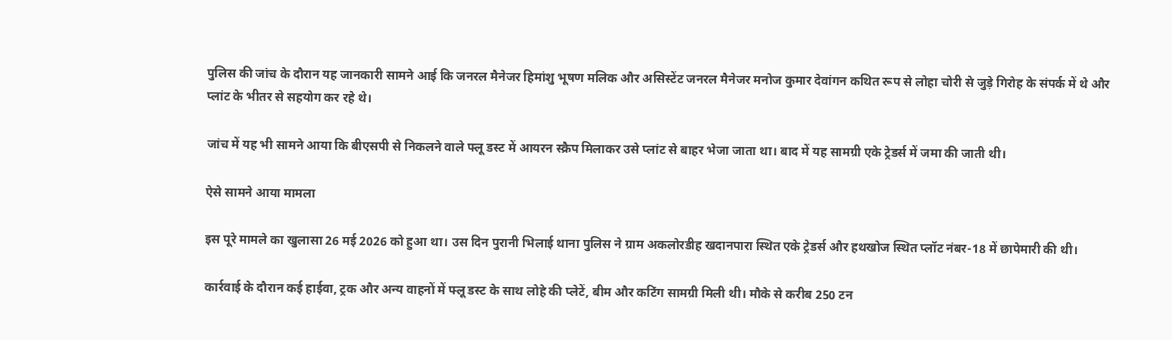पुलिस की जांच के दौरान यह जानकारी सामने आई कि जनरल मैनेजर हिमांशु भूषण मलिक और असिस्टेंट जनरल मैनेजर मनोज कुमार देवांगन कथित रूप से लोहा चोरी से जुड़े गिरोह के संपर्क में थे और प्लांट के भीतर से सहयोग कर रहे थे।

जांच में यह भी सामने आया कि बीएसपी से निकलने वाले फ्लू डस्ट में आयरन स्क्रैप मिलाकर उसे प्लांट से बाहर भेजा जाता था। बाद में यह सामग्री एके ट्रेडर्स में जमा की जाती थी।

ऐसे सामने आया मामला

इस पूरे मामले का खुलासा 26 मई 2026 को हुआ था। उस दिन पुरानी भिलाई थाना पुलिस ने ग्राम अकलोरडीह खदानपारा स्थित एके ट्रेडर्स और हथखोज स्थित प्लॉट नंबर-18 में छापेमारी की थी।

कार्रवाई के दौरान कई हाईवा, ट्रक और अन्य वाहनों में फ्लू डस्ट के साथ लोहे की प्लेटें, बीम और कटिंग सामग्री मिली थी। मौके से करीब 250 टन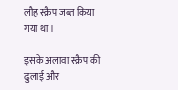लौह स्क्रैप जब्त किया गया था।

इसके अलावा स्क्रैप की ढुलाई और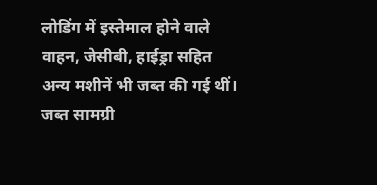लोडिंग में इस्तेमाल होने वाले वाहन, जेसीबी, हाईड्रा सहित अन्य मशीनें भी जब्त की गई थीं। जब्त सामग्री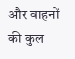और वाहनों की कुल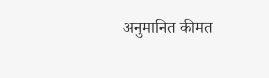अनुमानित कीमत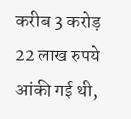करीब 3 करोड़ 22 लाख रुपये आंकी गई थी,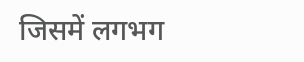जिसमें लगभग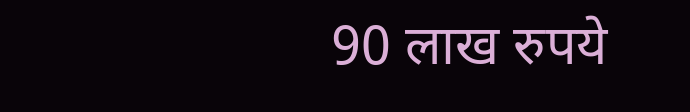90 लाख रुपये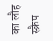का लौह स्क्रैप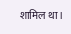शामिल था।